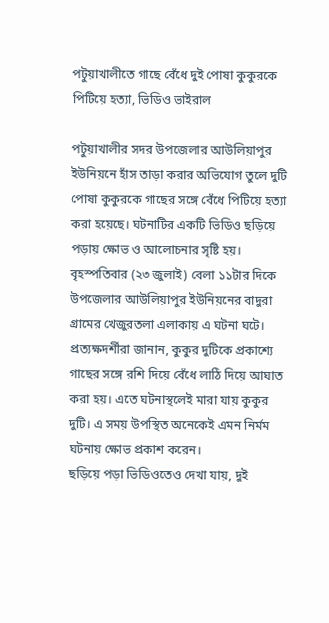পটুয়াখালীতে গাছে বেঁধে দুই পোষা কুকুরকে পিটিয়ে হত্যা, ভিডিও ভাইরাল

পটুয়াখালীর সদর উপজেলার আউলিয়াপুর ইউনিয়নে হাঁস তাড়া করার অভিযোগ তুলে দুটি পোষা কুকুরকে গাছের সঙ্গে বেঁধে পিটিয়ে হত্যা করা হয়েছে। ঘটনাটির একটি ভিডিও ছড়িয়ে পড়ায় ক্ষোভ ও আলোচনার সৃষ্টি হয়।
বৃহস্পতিবার (২৩ জুলাই) বেলা ১১টার দিকে উপজেলার আউলিয়াপুর ইউনিয়নের বাদুরা গ্রামের খেজুরতলা এলাকায় এ ঘটনা ঘটে।
প্রত্যক্ষদর্শীরা জানান, কুকুর দুটিকে প্রকাশ্যে গাছের সঙ্গে রশি দিয়ে বেঁধে লাঠি দিয়ে আঘাত করা হয়। এতে ঘটনাস্থলেই মারা যায় কুকুর দুটি। এ সময় উপস্থিত অনেকেই এমন নির্মম ঘটনায় ক্ষোভ প্রকাশ করেন।
ছড়িয়ে পড়া ভিডিওতেও দেখা যায়, দুই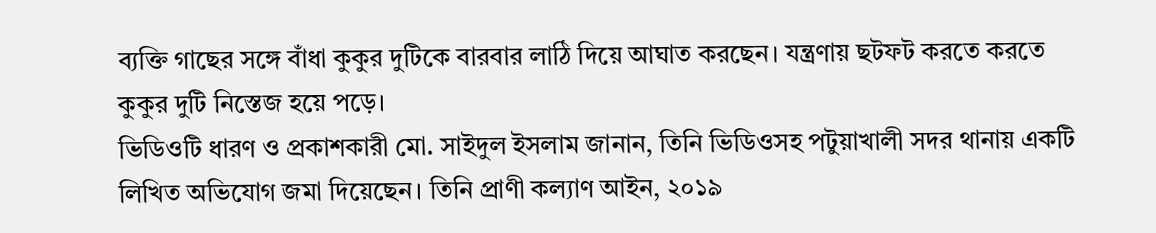ব্যক্তি গাছের সঙ্গে বাঁধা কুকুর দুটিকে বারবার লাঠি দিয়ে আঘাত করছেন। যন্ত্রণায় ছটফট করতে করতে কুকুর দুটি নিস্তেজ হয়ে পড়ে।
ভিডিওটি ধারণ ও প্রকাশকারী মো. সাইদুল ইসলাম জানান, তিনি ভিডিওসহ পটুয়াখালী সদর থানায় একটি লিখিত অভিযোগ জমা দিয়েছেন। তিনি প্রাণী কল্যাণ আইন, ২০১৯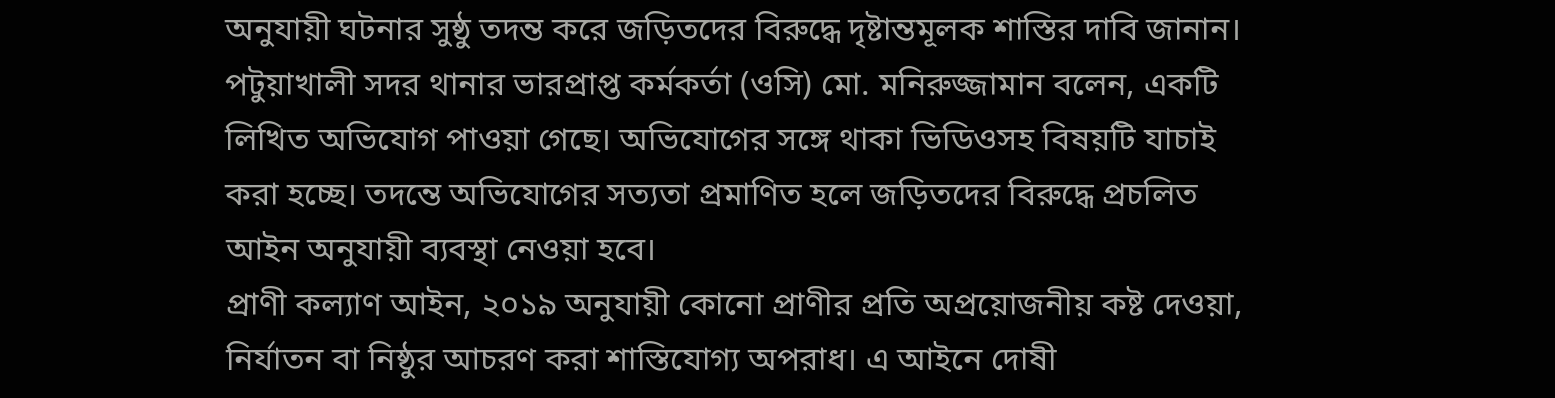অনুযায়ী ঘটনার সুষ্ঠু তদন্ত করে জড়িতদের বিরুদ্ধে দৃষ্টান্তমূলক শাস্তির দাবি জানান।
পটুয়াখালী সদর থানার ভারপ্রাপ্ত কর্মকর্তা (ওসি) মো. মনিরুজ্জামান বলেন, একটি লিখিত অভিযোগ পাওয়া গেছে। অভিযোগের সঙ্গে থাকা ভিডিওসহ বিষয়টি যাচাই করা হচ্ছে। তদন্তে অভিযোগের সত্যতা প্রমাণিত হলে জড়িতদের বিরুদ্ধে প্রচলিত আইন অনুযায়ী ব্যবস্থা নেওয়া হবে।
প্রাণী কল্যাণ আইন, ২০১৯ অনুযায়ী কোনো প্রাণীর প্রতি অপ্রয়োজনীয় কষ্ট দেওয়া, নির্যাতন বা নিষ্ঠুর আচরণ করা শাস্তিযোগ্য অপরাধ। এ আইনে দোষী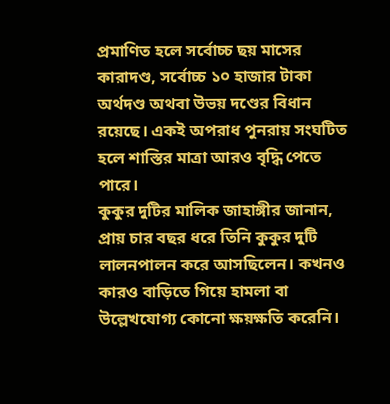প্রমাণিত হলে সর্বোচ্চ ছয় মাসের কারাদণ্ড, সর্বোচ্চ ১০ হাজার টাকা অর্থদণ্ড অথবা উভয় দণ্ডের বিধান রয়েছে। একই অপরাধ পুনরায় সংঘটিত হলে শাস্তির মাত্রা আরও বৃদ্ধি পেতে পারে।
কুকুর দুটির মালিক জাহাঙ্গীর জানান, প্রায় চার বছর ধরে তিনি কুকুর দুটি লালনপালন করে আসছিলেন। কখনও কারও বাড়িতে গিয়ে হামলা বা উল্লেখযোগ্য কোনো ক্ষয়ক্ষতি করেনি।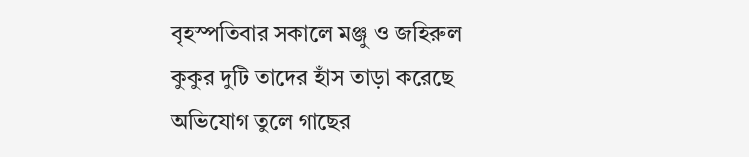বৃহস্পতিবার সকালে মঞ্জু ও জহিরুল কুকুর দুটি তাদের হাঁস তাড়া করেছে অভিযোগ তুলে গাছের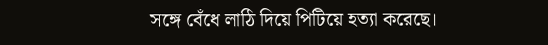সঙ্গে বেঁধে লাঠি দিয়ে পিটিয়ে হত্যা করেছে।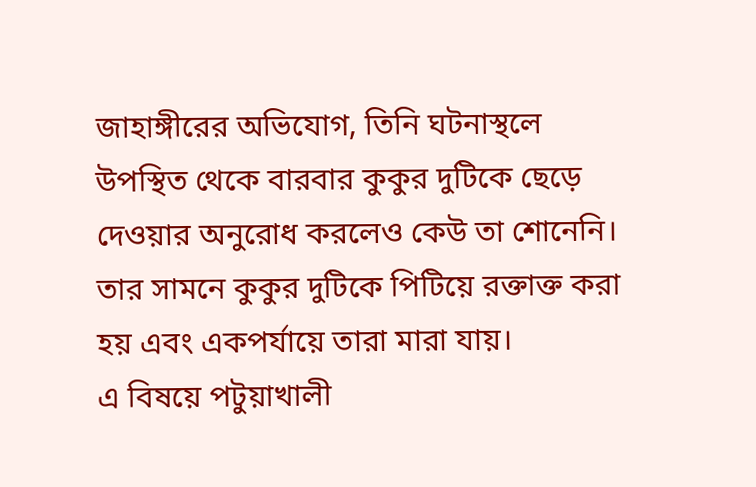জাহাঙ্গীরের অভিযোগ, তিনি ঘটনাস্থলে উপস্থিত থেকে বারবার কুকুর দুটিকে ছেড়ে দেওয়ার অনুরোধ করলেও কেউ তা শোনেনি। তার সামনে কুকুর দুটিকে পিটিয়ে রক্তাক্ত করা হয় এবং একপর্যায়ে তারা মারা যায়।
এ বিষয়ে পটুয়াখালী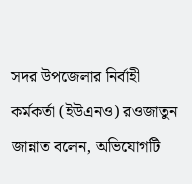সদর উপজেলার নির্বাহী কর্মকর্তা (ইউএনও) রওজাতুন জান্নাত বলেন, অভিযোগটি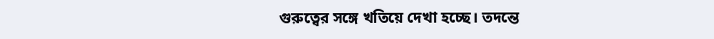গুরুত্বের সঙ্গে খতিয়ে দেখা হচ্ছে। তদন্তে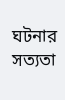ঘটনার সত্যতা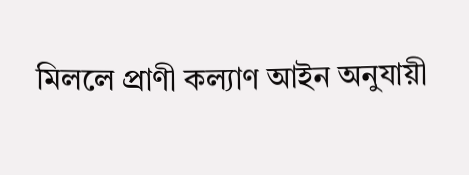মিললে প্রাণী কল্যাণ আইন অনুযায়ী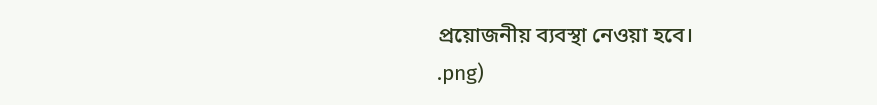প্রয়োজনীয় ব্যবস্থা নেওয়া হবে।
.png)